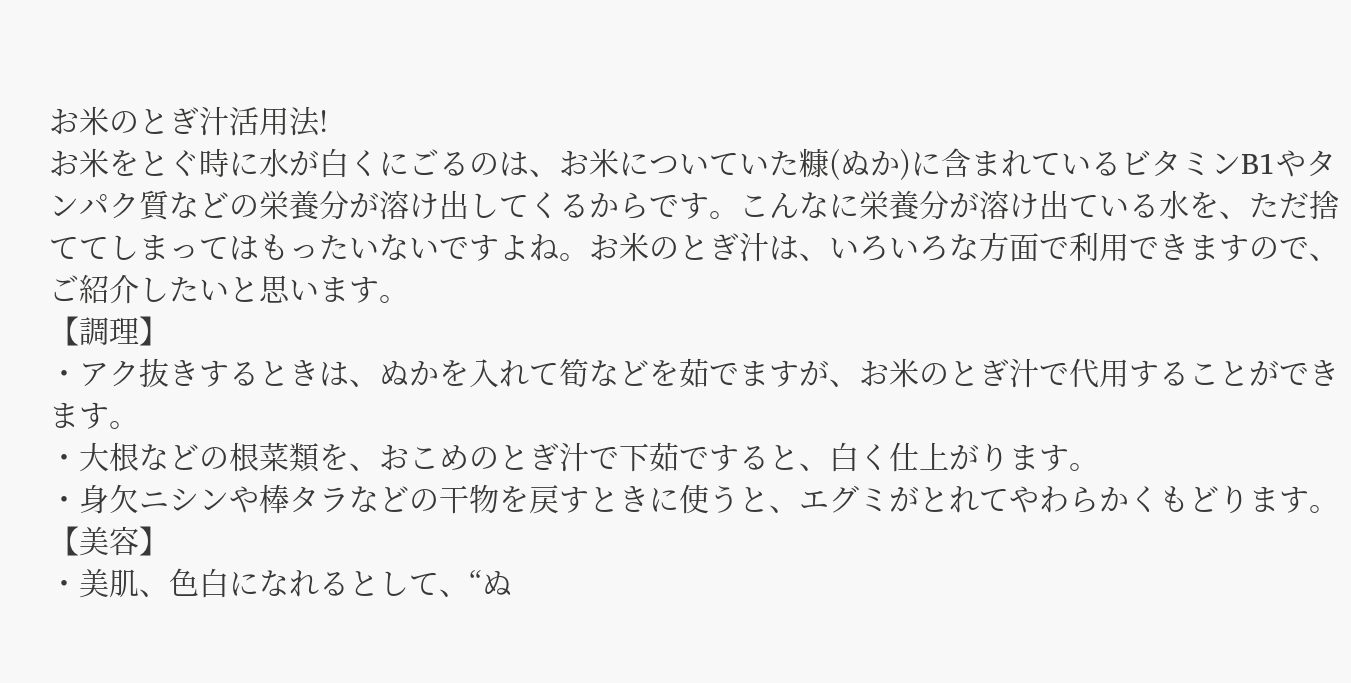お米のとぎ汁活用法!
お米をとぐ時に水が白くにごるのは、お米についていた糠(ぬか)に含まれているビタミンB1やタンパク質などの栄養分が溶け出してくるからです。こんなに栄養分が溶け出ている水を、ただ捨ててしまってはもったいないですよね。お米のとぎ汁は、いろいろな方面で利用できますので、ご紹介したいと思います。
【調理】
・アク抜きするときは、ぬかを入れて筍などを茹でますが、お米のとぎ汁で代用することができます。
・大根などの根菜類を、おこめのとぎ汁で下茹ですると、白く仕上がります。
・身欠ニシンや棒タラなどの干物を戻すときに使うと、エグミがとれてやわらかくもどります。
【美容】
・美肌、色白になれるとして、“ぬ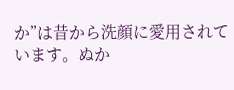か”は昔から洗顔に愛用されています。ぬか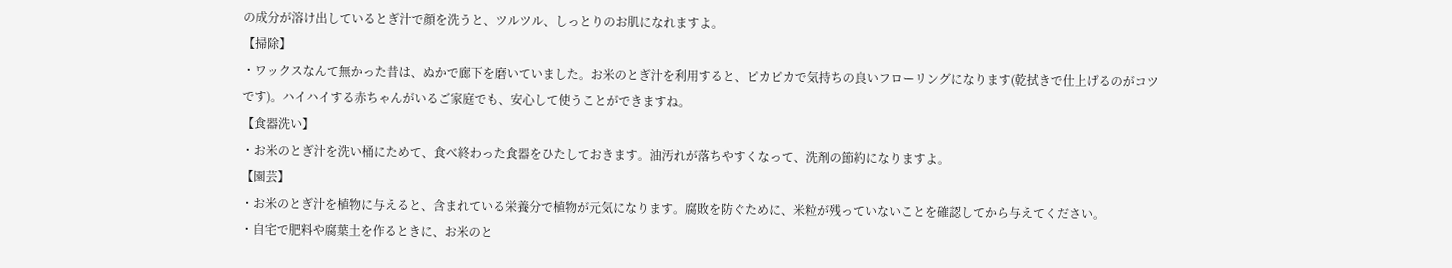の成分が溶け出しているとぎ汁で顔を洗うと、ツルツル、しっとりのお肌になれますよ。
【掃除】
・ワックスなんて無かった昔は、ぬかで廊下を磨いていました。お米のとぎ汁を利用すると、ピカピカで気持ちの良いフローリングになります(乾拭きで仕上げるのがコツです)。ハイハイする赤ちゃんがいるご家庭でも、安心して使うことができますね。
【食器洗い】
・お米のとぎ汁を洗い桶にためて、食べ終わった食器をひたしておきます。油汚れが落ちやすくなって、洗剤の節約になりますよ。
【園芸】
・お米のとぎ汁を植物に与えると、含まれている栄養分で植物が元気になります。腐敗を防ぐために、米粒が残っていないことを確認してから与えてください。
・自宅で肥料や腐葉土を作るときに、お米のと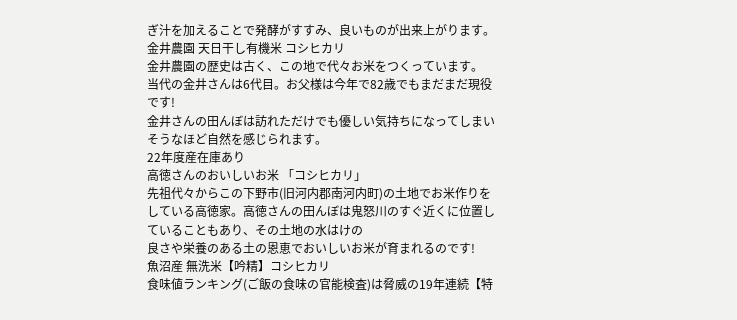ぎ汁を加えることで発酵がすすみ、良いものが出来上がります。
金井農園 天日干し有機米 コシヒカリ
金井農園の歴史は古く、この地で代々お米をつくっています。
当代の金井さんは6代目。お父様は今年で82歳でもまだまだ現役です!
金井さんの田んぼは訪れただけでも優しい気持ちになってしまいそうなほど自然を感じられます。
22年度産在庫あり
高徳さんのおいしいお米 「コシヒカリ」
先祖代々からこの下野市(旧河内郡南河内町)の土地でお米作りをしている高徳家。高徳さんの田んぼは鬼怒川のすぐ近くに位置していることもあり、その土地の水はけの
良さや栄養のある土の恩恵でおいしいお米が育まれるのです!
魚沼産 無洗米【吟精】コシヒカリ
食味値ランキング(ご飯の食味の官能検査)は脅威の19年連続【特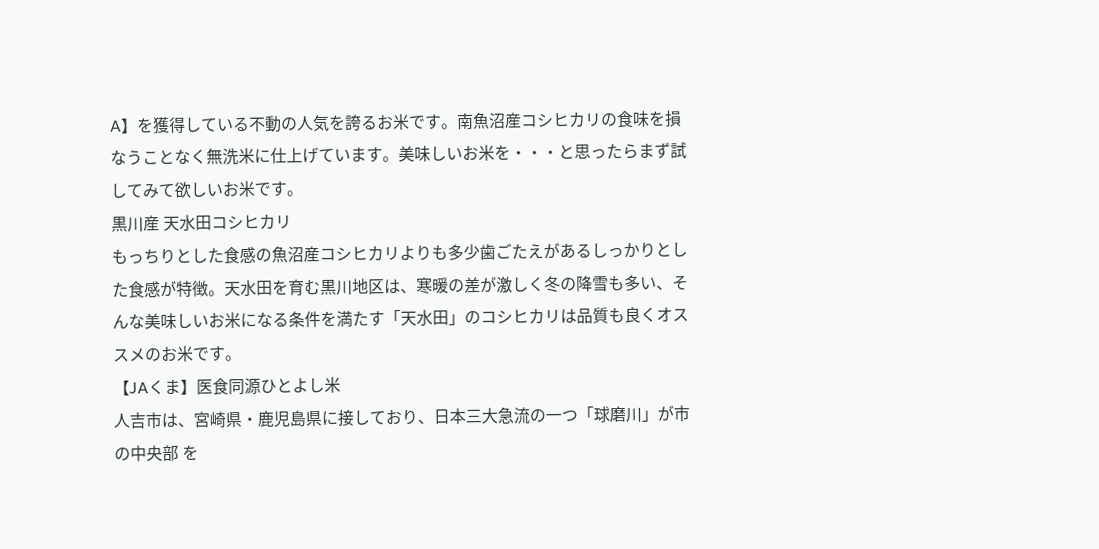A】を獲得している不動の人気を誇るお米です。南魚沼産コシヒカリの食味を損なうことなく無洗米に仕上げています。美味しいお米を・・・と思ったらまず試してみて欲しいお米です。
黒川産 天水田コシヒカリ
もっちりとした食感の魚沼産コシヒカリよりも多少歯ごたえがあるしっかりとした食感が特徴。天水田を育む黒川地区は、寒暖の差が激しく冬の降雪も多い、そんな美味しいお米になる条件を満たす「天水田」のコシヒカリは品質も良くオススメのお米です。
【JAくま】医食同源ひとよし米
人吉市は、宮崎県・鹿児島県に接しており、日本三大急流の一つ「球磨川」が市の中央部 を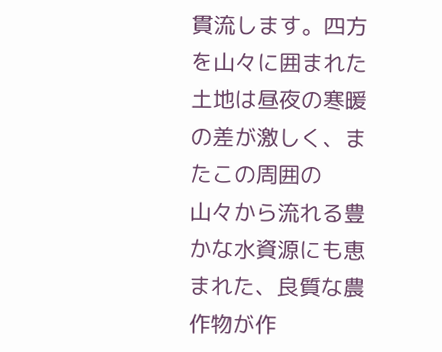貫流します。四方を山々に囲まれた土地は昼夜の寒暖の差が激しく、またこの周囲の
山々から流れる豊かな水資源にも恵まれた、良質な農作物が作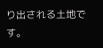り出される土地です。